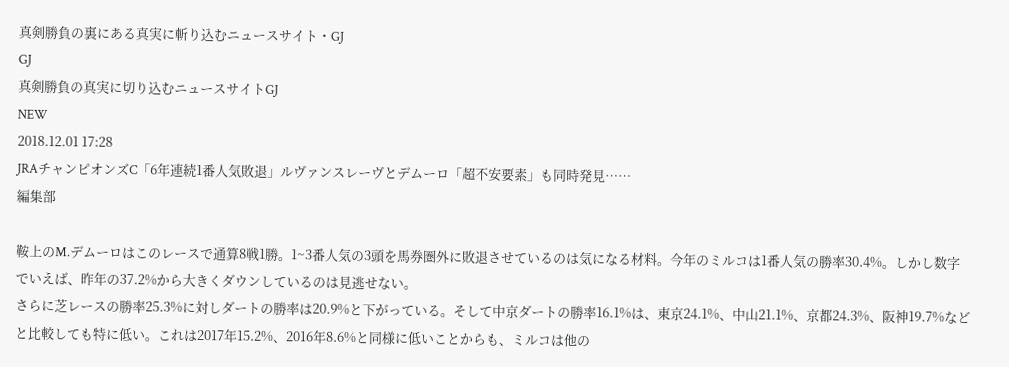真剣勝負の裏にある真実に斬り込むニュースサイト・GJ
GJ
真剣勝負の真実に切り込むニュースサイトGJ
NEW
2018.12.01 17:28
JRAチャンピオンズC「6年連続1番人気敗退」ルヴァンスレーヴとデムーロ「超不安要素」も同時発見……
編集部

鞍上のM.デムーロはこのレースで通算8戦1勝。1~3番人気の3頭を馬券圏外に敗退させているのは気になる材料。今年のミルコは1番人気の勝率30.4%。しかし数字でいえば、昨年の37.2%から大きくダウンしているのは見逃せない。
さらに芝レースの勝率25.3%に対しダートの勝率は20.9%と下がっている。そして中京ダートの勝率16.1%は、東京24.1%、中山21.1%、京都24.3%、阪神19.7%などと比較しても特に低い。これは2017年15.2%、2016年8.6%と同様に低いことからも、ミルコは他の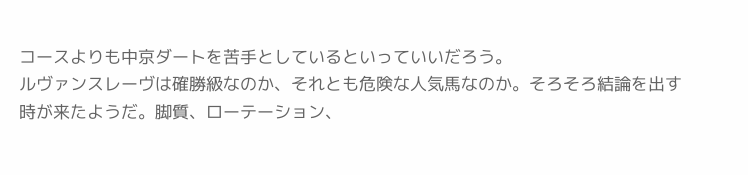コースよりも中京ダートを苦手としているといっていいだろう。
ルヴァンスレーヴは確勝級なのか、それとも危険な人気馬なのか。そろそろ結論を出す時が来たようだ。脚質、ローテーション、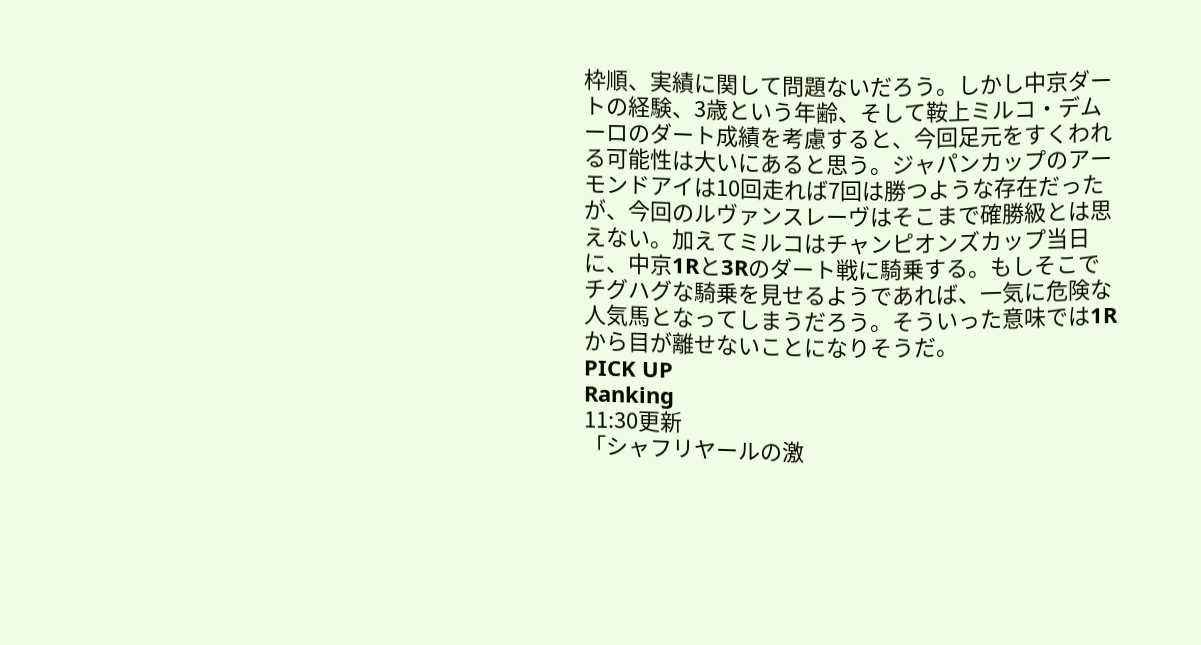枠順、実績に関して問題ないだろう。しかし中京ダートの経験、3歳という年齢、そして鞍上ミルコ・デムーロのダート成績を考慮すると、今回足元をすくわれる可能性は大いにあると思う。ジャパンカップのアーモンドアイは10回走れば7回は勝つような存在だったが、今回のルヴァンスレーヴはそこまで確勝級とは思えない。加えてミルコはチャンピオンズカップ当日に、中京1Rと3Rのダート戦に騎乗する。もしそこでチグハグな騎乗を見せるようであれば、一気に危険な人気馬となってしまうだろう。そういった意味では1Rから目が離せないことになりそうだ。
PICK UP
Ranking
11:30更新
「シャフリヤールの激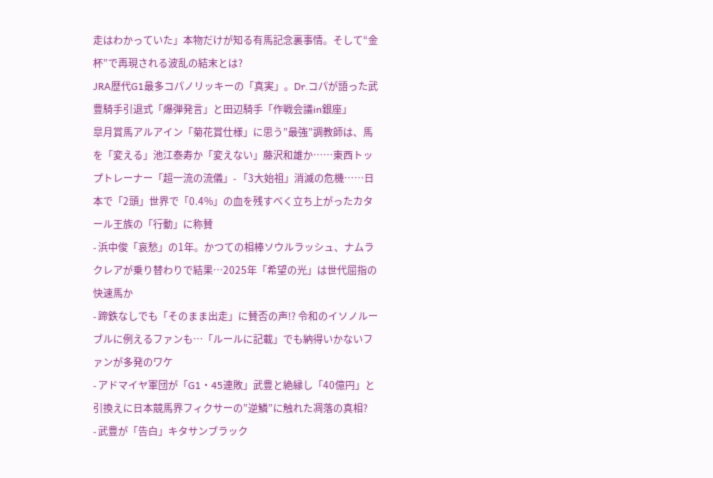走はわかっていた」本物だけが知る有馬記念裏事情。そして“金杯”で再現される波乱の結末とは?
JRA歴代G1最多コパノリッキーの「真実」。Dr.コパが語った武豊騎手引退式「爆弾発言」と田辺騎手「作戦会議in銀座」
皐月賞馬アルアイン「菊花賞仕様」に思う”最強”調教師は、馬を「変える」池江泰寿か「変えない」藤沢和雄か……東西トップトレーナー「超一流の流儀」- 「3大始祖」消滅の危機……日本で「2頭」世界で「0.4%」の血を残すべく立ち上がったカタール王族の「行動」に称賛
- 浜中俊「哀愁」の1年。かつての相棒ソウルラッシュ、ナムラクレアが乗り替わりで結果…2025年「希望の光」は世代屈指の快速馬か
- 蹄鉄なしでも「そのまま出走」に賛否の声!? 令和のイソノルーブルに例えるファンも…「ルールに記載」でも納得いかないファンが多発のワケ
- アドマイヤ軍団が「G1・45連敗」武豊と絶縁し「40億円」と引換えに日本競馬界フィクサーの”逆鱗”に触れた凋落の真相?
- 武豊が「告白」キタサンブラック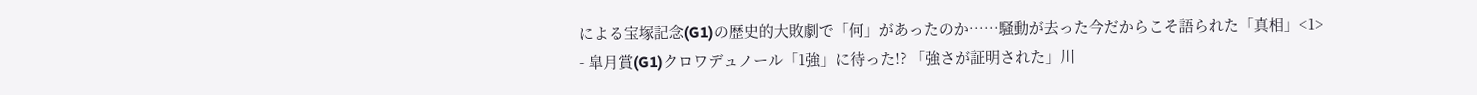による宝塚記念(G1)の歴史的大敗劇で「何」があったのか……騒動が去った今だからこそ語られた「真相」<1>
- 皐月賞(G1)クロワデュノール「1強」に待った!? 「強さが証明された」川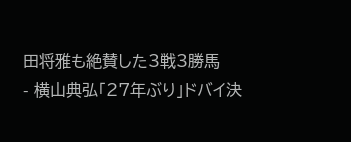田将雅も絶賛した3戦3勝馬
- 横山典弘「27年ぶり」ドバイ決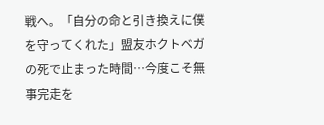戦へ。「自分の命と引き換えに僕を守ってくれた」盟友ホクトベガの死で止まった時間…今度こそ無事完走を